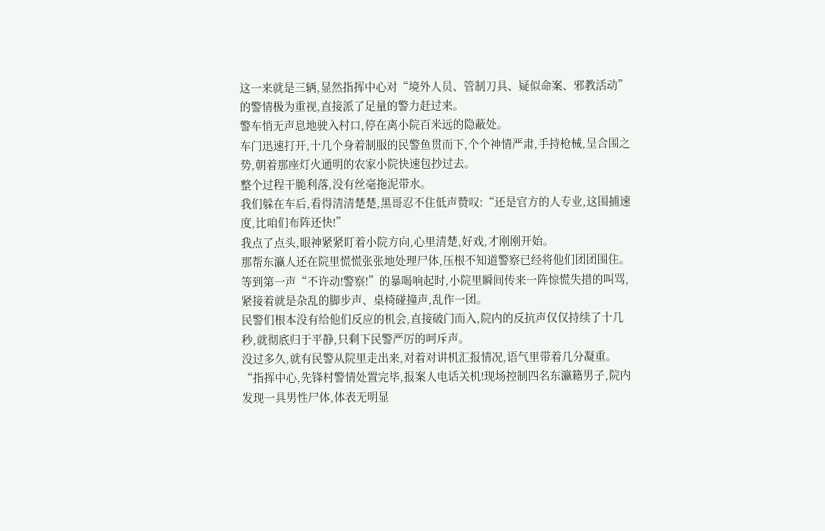这一来就是三辆,显然指挥中心对“境外人员、管制刀具、疑似命案、邪教活动”的警情极为重视,直接派了足量的警力赶过来。
警车悄无声息地驶入村口,停在离小院百米远的隐蔽处。
车门迅速打开,十几个身着制服的民警鱼贯而下,个个神情严肃,手持枪械,呈合围之势,朝着那座灯火通明的农家小院快速包抄过去。
整个过程干脆利落,没有丝毫拖泥带水。
我们躲在车后,看得清清楚楚,黑哥忍不住低声赞叹:“还是官方的人专业,这围捕速度,比咱们布阵还快!”
我点了点头,眼神紧紧盯着小院方向,心里清楚,好戏,才刚刚开始。
那帮东瀛人还在院里慌慌张张地处理尸体,压根不知道警察已经将他们团团围住。
等到第一声“不许动!警察!”的暴喝响起时,小院里瞬间传来一阵惊慌失措的叫骂,紧接着就是杂乱的脚步声、桌椅碰撞声,乱作一团。
民警们根本没有给他们反应的机会,直接破门而入,院内的反抗声仅仅持续了十几秒,就彻底归于平静,只剩下民警严厉的呵斥声。
没过多久,就有民警从院里走出来,对着对讲机汇报情况,语气里带着几分凝重。
“指挥中心,先锋村警情处置完毕,报案人电话关机!现场控制四名东瀛籍男子,院内发现一具男性尸体,体表无明显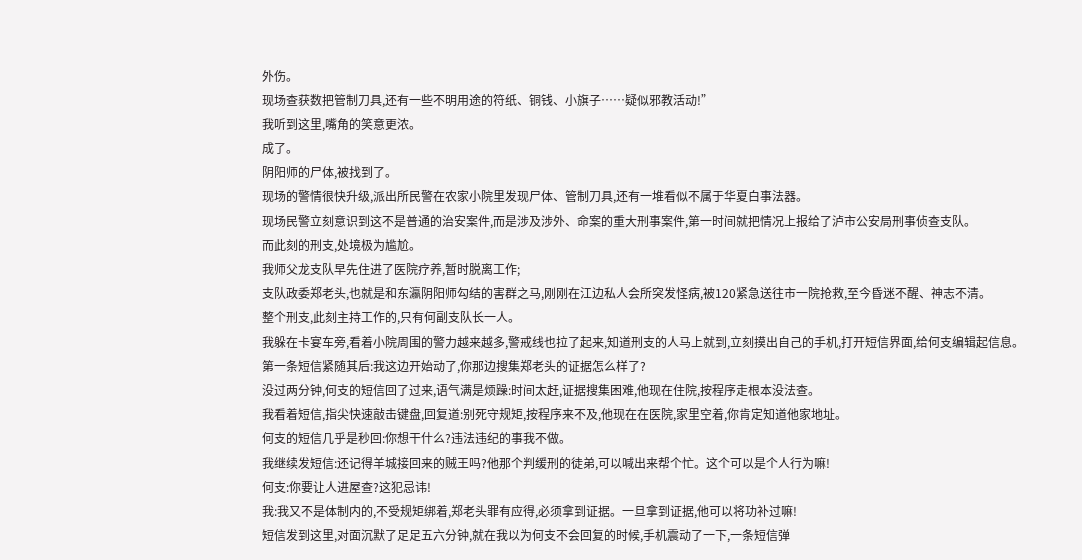外伤。
现场查获数把管制刀具,还有一些不明用途的符纸、铜钱、小旗子……疑似邪教活动!”
我听到这里,嘴角的笑意更浓。
成了。
阴阳师的尸体,被找到了。
现场的警情很快升级,派出所民警在农家小院里发现尸体、管制刀具,还有一堆看似不属于华夏白事法器。
现场民警立刻意识到这不是普通的治安案件,而是涉及涉外、命案的重大刑事案件,第一时间就把情况上报给了泸市公安局刑事侦查支队。
而此刻的刑支,处境极为尴尬。
我师父龙支队早先住进了医院疗养,暂时脱离工作;
支队政委郑老头,也就是和东瀛阴阳师勾结的害群之马,刚刚在江边私人会所突发怪病,被120紧急送往市一院抢救,至今昏迷不醒、神志不清。
整个刑支,此刻主持工作的,只有何副支队长一人。
我躲在卡宴车旁,看着小院周围的警力越来越多,警戒线也拉了起来,知道刑支的人马上就到,立刻摸出自己的手机,打开短信界面,给何支编辑起信息。
第一条短信紧随其后:我这边开始动了,你那边搜集郑老头的证据怎么样了?
没过两分钟,何支的短信回了过来,语气满是烦躁:时间太赶,证据搜集困难,他现在住院,按程序走根本没法查。
我看着短信,指尖快速敲击键盘,回复道:别死守规矩,按程序来不及,他现在在医院,家里空着,你肯定知道他家地址。
何支的短信几乎是秒回:你想干什么?违法违纪的事我不做。
我继续发短信:还记得羊城接回来的贼王吗?他那个判缓刑的徒弟,可以喊出来帮个忙。这个可以是个人行为嘛!
何支:你要让人进屋查?这犯忌讳!
我:我又不是体制内的,不受规矩绑着,郑老头罪有应得,必须拿到证据。一旦拿到证据,他可以将功补过嘛!
短信发到这里,对面沉默了足足五六分钟,就在我以为何支不会回复的时候,手机震动了一下,一条短信弹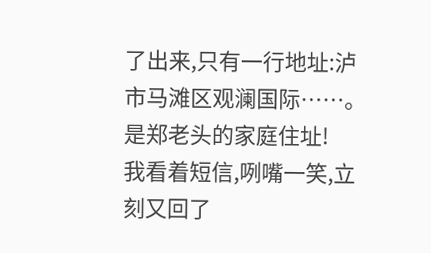了出来,只有一行地址:泸市马滩区观澜国际……。
是郑老头的家庭住址!
我看着短信,咧嘴一笑,立刻又回了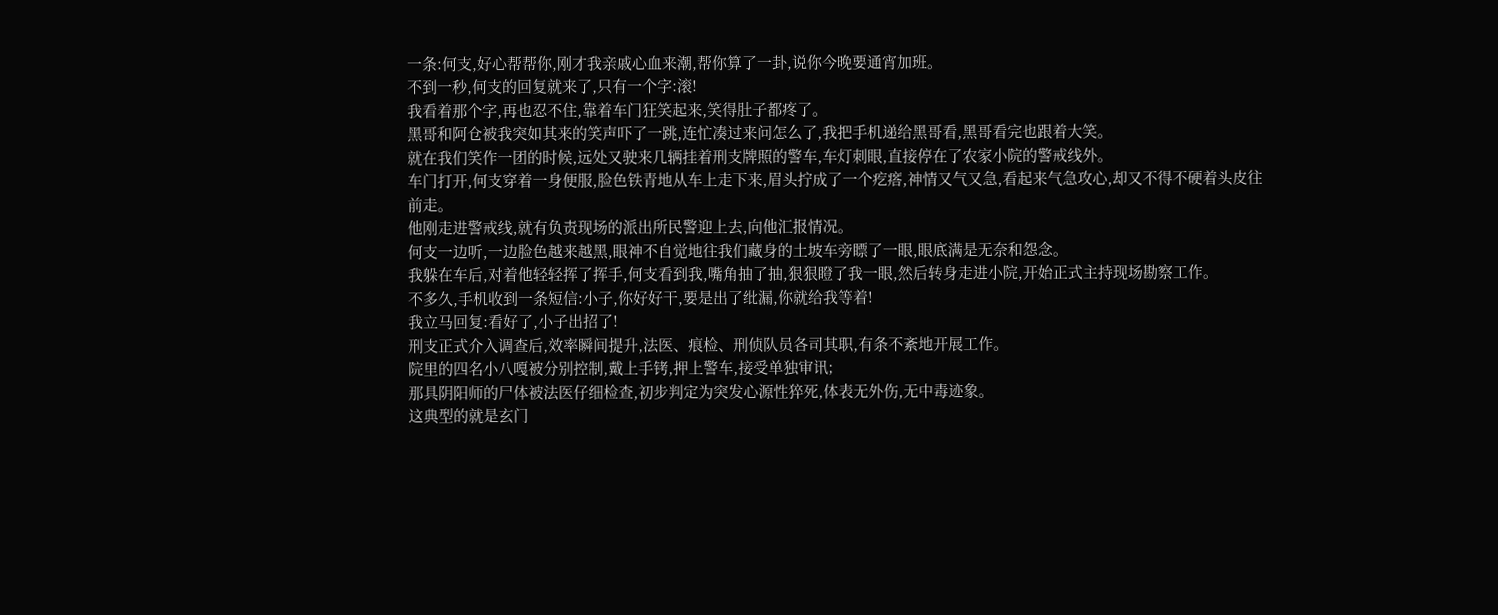一条:何支,好心帮帮你,刚才我亲戚心血来潮,帮你算了一卦,说你今晚要通宵加班。
不到一秒,何支的回复就来了,只有一个字:滚!
我看着那个字,再也忍不住,靠着车门狂笑起来,笑得肚子都疼了。
黑哥和阿仓被我突如其来的笑声吓了一跳,连忙凑过来问怎么了,我把手机递给黑哥看,黑哥看完也跟着大笑。
就在我们笑作一团的时候,远处又驶来几辆挂着刑支牌照的警车,车灯刺眼,直接停在了农家小院的警戒线外。
车门打开,何支穿着一身便服,脸色铁青地从车上走下来,眉头拧成了一个疙瘩,神情又气又急,看起来气急攻心,却又不得不硬着头皮往前走。
他刚走进警戒线,就有负责现场的派出所民警迎上去,向他汇报情况。
何支一边听,一边脸色越来越黑,眼神不自觉地往我们藏身的土坡车旁瞟了一眼,眼底满是无奈和怨念。
我躲在车后,对着他轻轻挥了挥手,何支看到我,嘴角抽了抽,狠狠瞪了我一眼,然后转身走进小院,开始正式主持现场勘察工作。
不多久,手机收到一条短信:小子,你好好干,要是出了纰漏,你就给我等着!
我立马回复:看好了,小子出招了!
刑支正式介入调查后,效率瞬间提升,法医、痕检、刑侦队员各司其职,有条不紊地开展工作。
院里的四名小八嘎被分别控制,戴上手铐,押上警车,接受单独审讯;
那具阴阳师的尸体被法医仔细检查,初步判定为突发心源性猝死,体表无外伤,无中毒迹象。
这典型的就是玄门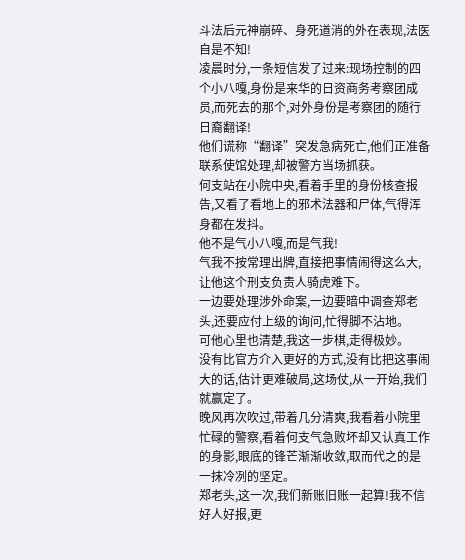斗法后元神崩碎、身死道消的外在表现,法医自是不知!
凌晨时分,一条短信发了过来:现场控制的四个小八嘎,身份是来华的日资商务考察团成员,而死去的那个,对外身份是考察团的随行日裔翻译!
他们谎称“翻译”突发急病死亡,他们正准备联系使馆处理,却被警方当场抓获。
何支站在小院中央,看着手里的身份核查报告,又看了看地上的邪术法器和尸体,气得浑身都在发抖。
他不是气小八嘎,而是气我!
气我不按常理出牌,直接把事情闹得这么大,让他这个刑支负责人骑虎难下。
一边要处理涉外命案,一边要暗中调查郑老头,还要应付上级的询问,忙得脚不沾地。
可他心里也清楚,我这一步棋,走得极妙。
没有比官方介入更好的方式,没有比把这事闹大的话,估计更难破局,这场仗,从一开始,我们就赢定了。
晚风再次吹过,带着几分清爽,我看着小院里忙碌的警察,看着何支气急败坏却又认真工作的身影,眼底的锋芒渐渐收敛,取而代之的是一抹冷冽的坚定。
郑老头,这一次,我们新账旧账一起算!我不信好人好报,更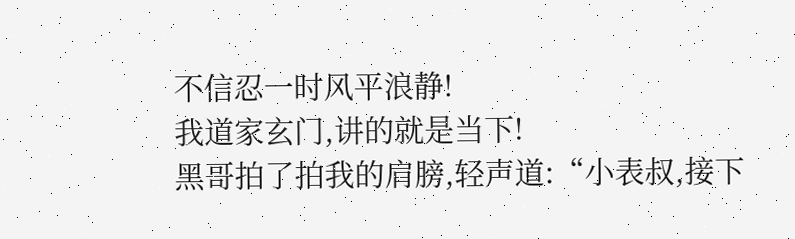不信忍一时风平浪静!
我道家玄门,讲的就是当下!
黑哥拍了拍我的肩膀,轻声道:“小表叔,接下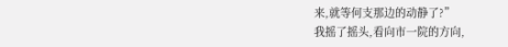来,就等何支那边的动静了?”
我摇了摇头,看向市一院的方向,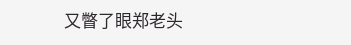又瞥了眼郑老头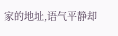家的地址,语气平静却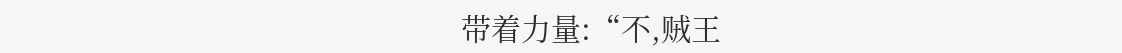带着力量:“不,贼王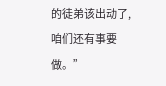的徒弟该出动了,咱们还有事要做。”